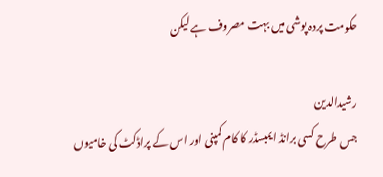حکومت پردہ پوشی میں بہت مصروف ہے لیکن

رشیدالدین
جس طرح کسی برانڈ ایمبسڈر کا کام کمپنی اور اس کے پراڈکٹ کی خامیوں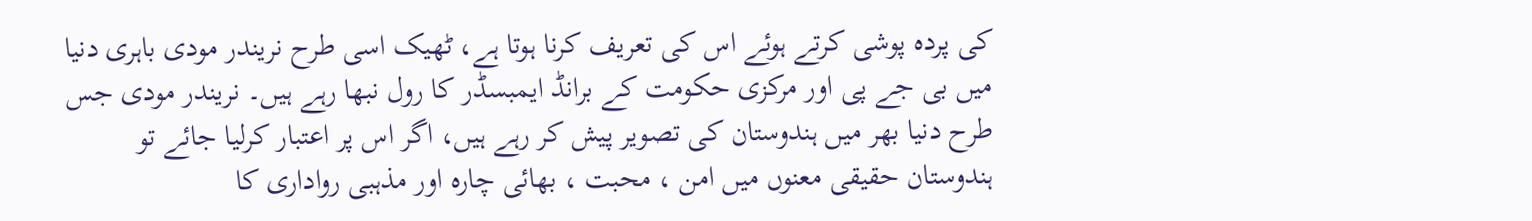کی پردہ پوشی کرتے ہوئے اس کی تعریف کرنا ہوتا ہے، ٹھیک اسی طرح نریندر مودی باہری دنیا میں بی جے پی اور مرکزی حکومت کے برانڈ ایمبسڈر کا رول نبھا رہے ہیں۔ نریندر مودی جس طرح دنیا بھر میں ہندوستان کی تصویر پیش کر رہے ہیں، اگر اس پر اعتبار کرلیا جائے تو ہندوستان حقیقی معنوں میں امن ، محبت ، بھائی چارہ اور مذہبی رواداری کا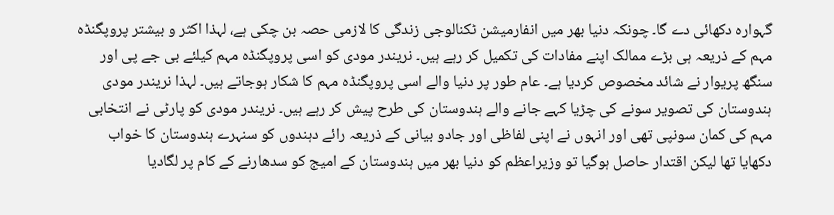گہوارہ دکھائی دے گا۔ چونکہ دنیا بھر میں انفارمیشن ٹکنالوجی زندگی کا لازمی حصہ بن چکی ہے، لہذا اکثر و بیشتر پروپگنڈہ مہم کے ذریعہ ہی بڑے ممالک اپنے مفادات کی تکمیل کر رہے ہیں۔ نریندر مودی کو اسی پروپگنڈہ مہم کیلئے بی جے پی اور سنگھ پریوار نے شائد مخصوص کردیا ہے۔ عام طور پر دنیا والے اسی پروپگنڈہ مہم کا شکار ہوجاتے ہیں۔ لہذا نریندر مودی ہندوستان کی تصویر سونے کی چڑیا کہے جانے والے ہندوستان کی طرح پیش کر رہے ہیں۔ نریندر مودی کو پارٹی نے انتخابی مہم کی کمان سونپی تھی اور انہوں نے اپنی لفاظی اور جادو بیانی کے ذریعہ رائے دہندوں کو سنہرے ہندوستان کا خواب دکھایا تھا لیکن اقتدار حاصل ہوگیا تو وزیراعظم کو دنیا بھر میں ہندوستان کے امیج کو سدھارنے کے کام پر لگادیا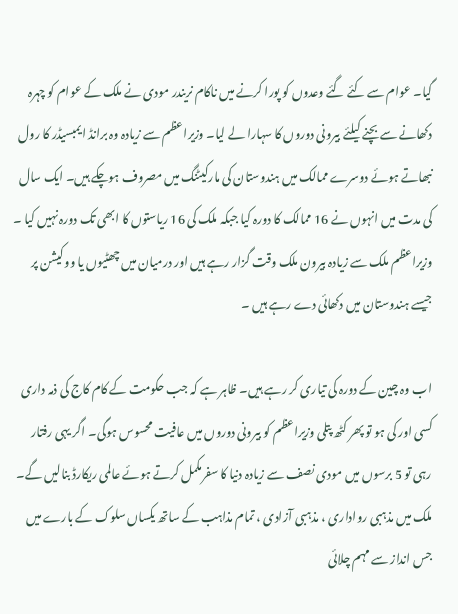گیا۔ عوام سے کئے گئے وعدوں کو پورا کرنے میں ناکام نریندر مودی نے ملک کے عوام کو چہرہ دکھانے سے بچنے کیلئے بیرونی دوروں کا سہارا لے لیا۔ وزیراعظم سے زیادہ وہ برانڈ ایمبسیڈر کا رول نبھاتے ہوئے دوسرے ممالک میں ہندوستان کی مارکیٹنگ میں مصروف ہوچکے ہیں۔ ایک سال کی مدت میں انہوں نے 16 ممالک کا دورہ کیا جبکہ ملک کی 16 ریاستوں کا ابھی تک دورہ نہیں کیا ۔ وزیراعظم ملک سے زیادہ بیرون ملک وقت گزار رہے ہیں اور درمیان میں چھٹیوں یا ووکیشن پر جیسے ہندوستان میں دکھائی دے رہے ہیں ۔

اب وہ چین کے دورہ کی تیاری کر رہے ہیں۔ ظاہر ہے کہ جب حکومت کے کام کاج کی ذمہ داری کسی اور کی ہو تو پھر کٹھ پتلی وزیراعظم کو بیرونی دوروں میں عافیت محسوس ہوگی۔ اگر یہی رفتار رہی تو 5 برسوں میں مودی نصف سے زیادہ دنیا کا سفرمکمل کرتے ہوئے عالمی ریکارڈ بنالیں گے۔ ملک میں مذہبی رواداری ، مذہبی آزادی ، تمام مذاہب کے ساتھ یکساں سلوک کے بارے میں جس انداز سے مہم چلائی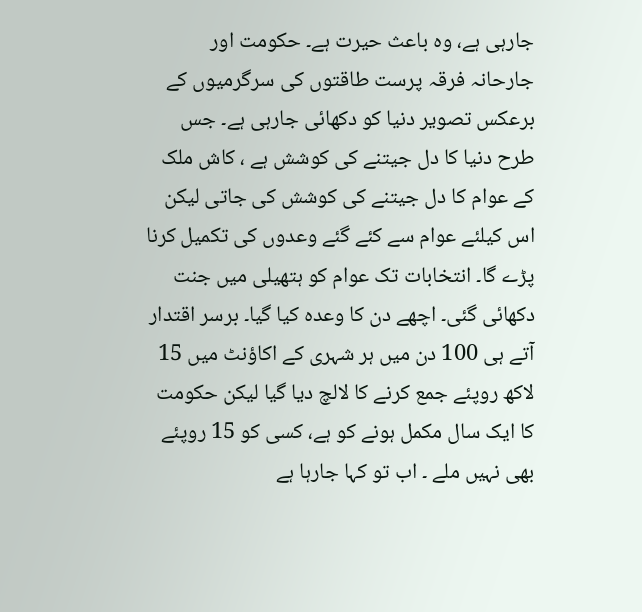جارہی ہے، وہ باعث حیرت ہے۔ حکومت اور جارحانہ فرقہ پرست طاقتوں کی سرگرمیوں کے برعکس تصویر دنیا کو دکھائی جارہی ہے۔ جس طرح دنیا کا دل جیتنے کی کوشش ہے ، کاش ملک کے عوام کا دل جیتنے کی کوشش کی جاتی لیکن اس کیلئے عوام سے کئے گئے وعدوں کی تکمیل کرنا پڑے گا۔ انتخابات تک عوام کو ہتھیلی میں جنت دکھائی گئی۔ اچھے دن کا وعدہ کیا گیا۔ برسر اقتدار آتے ہی 100 دن میں ہر شہری کے اکاؤنٹ میں 15 لاکھ روپئے جمع کرنے کا لالچ دیا گیا لیکن حکومت کا ایک سال مکمل ہونے کو ہے، کسی کو 15 روپئے بھی نہیں ملے ۔ اب تو کہا جارہا ہے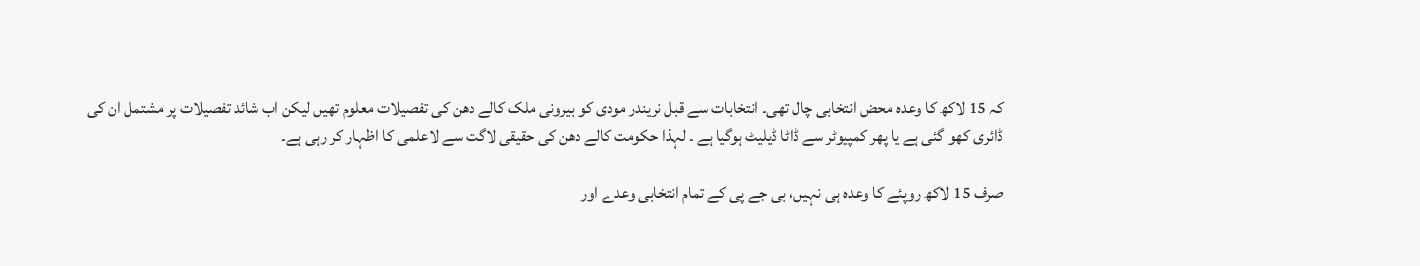کہ 15 لاکھ کا وعدہ محض انتخابی چال تھی۔ انتخابات سے قبل نریندر مودی کو بیرونی ملک کالے دھن کی تفصیلات معلوم تھیں لیکن اب شائد تفصیلات پر مشتمل ان کی ڈائری کھو گئی ہے یا پھر کمپیوٹر سے ڈاٹا ڈیلیٹ ہوگیا ہے ۔ لہذا حکومت کالے دھن کی حقیقی لاگت سے لاعلمی کا اظہار کر رہی ہے۔

صرف 15 لاکھ روپئے کا وعدہ ہی نہیں، بی جے پی کے تمام انتخابی وعدے اور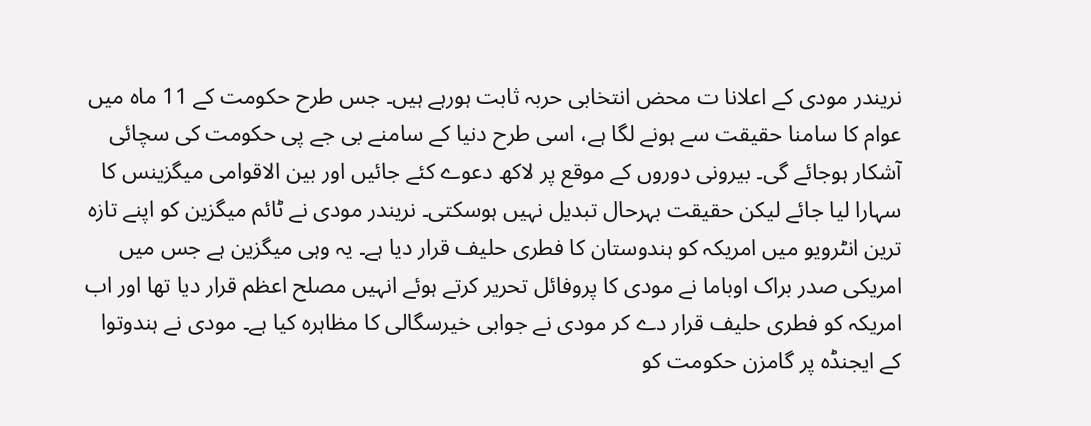نریندر مودی کے اعلانا ت محض انتخابی حربہ ثابت ہورہے ہیں۔ جس طرح حکومت کے 11 ماہ میں عوام کا سامنا حقیقت سے ہونے لگا ہے، اسی طرح دنیا کے سامنے بی جے پی حکومت کی سچائی آشکار ہوجائے گی۔ بیرونی دوروں کے موقع پر لاکھ دعوے کئے جائیں اور بین الاقوامی میگزینس کا سہارا لیا جائے لیکن حقیقت بہرحال تبدیل نہیں ہوسکتی۔ نریندر مودی نے ٹائم میگزین کو اپنے تازہ ترین انٹرویو میں امریکہ کو ہندوستان کا فطری حلیف قرار دیا ہے۔ یہ وہی میگزین ہے جس میں امریکی صدر براک اوباما نے مودی کا پروفائل تحریر کرتے ہوئے انہیں مصلح اعظم قرار دیا تھا اور اب امریکہ کو فطری حلیف قرار دے کر مودی نے جوابی خیرسگالی کا مظاہرہ کیا ہے۔ مودی نے ہندوتوا کے ایجنڈہ پر گامزن حکومت کو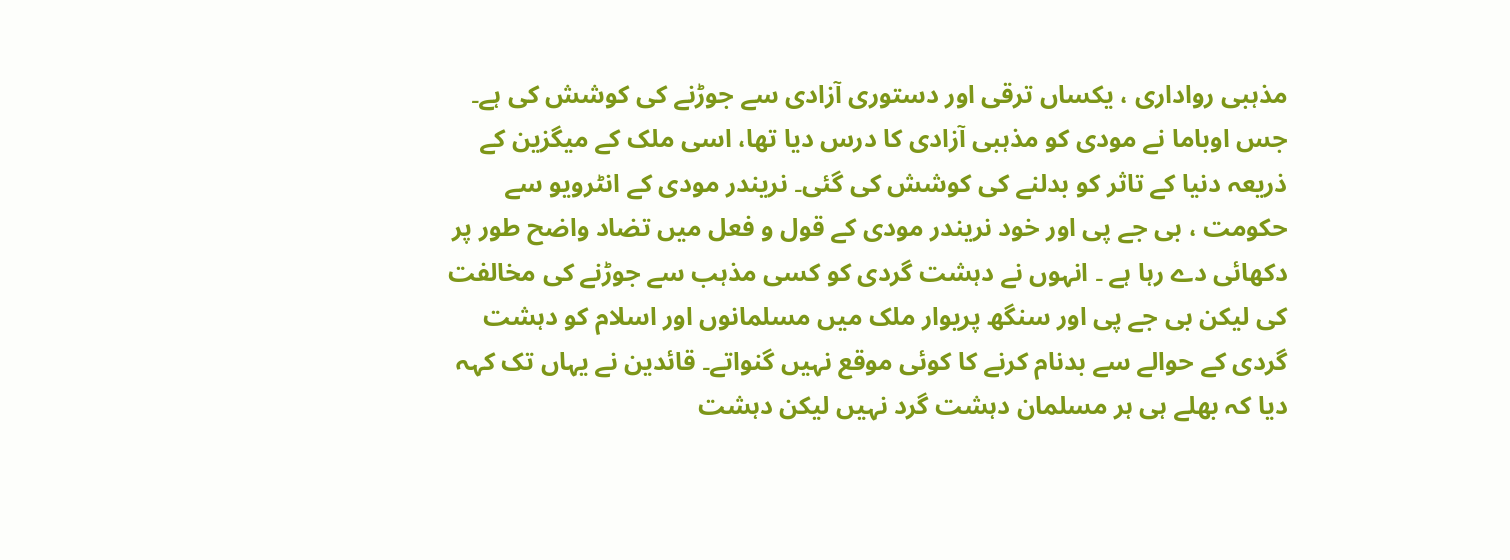مذہبی رواداری ، یکساں ترقی اور دستوری آزادی سے جوڑنے کی کوشش کی ہے۔ جس اوباما نے مودی کو مذہبی آزادی کا درس دیا تھا، اسی ملک کے میگزین کے ذریعہ دنیا کے تاثر کو بدلنے کی کوشش کی گئی۔ نریندر مودی کے انٹرویو سے حکومت ، بی جے پی اور خود نریندر مودی کے قول و فعل میں تضاد واضح طور پر دکھائی دے رہا ہے ۔ انہوں نے دہشت گردی کو کسی مذہب سے جوڑنے کی مخالفت کی لیکن بی جے پی اور سنگھ پریوار ملک میں مسلمانوں اور اسلام کو دہشت گردی کے حوالے سے بدنام کرنے کا کوئی موقع نہیں گنواتے۔ قائدین نے یہاں تک کہہ دیا کہ بھلے ہی ہر مسلمان دہشت گرد نہیں لیکن دہشت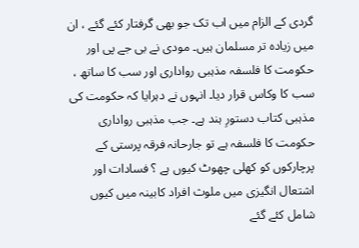گردی کے الزام میں اب تک جو بھی گرفتار کئے گئے ، ان میں زیادہ تر مسلمان ہیں۔ مودی نے بی جے پی اور حکومت کا فلسفہ مذہبی رواداری اور سب کا ساتھ ، سب کا وکاس قرار دیا۔ انہوں نے دہرایا کہ حکومت کی مذہبی کتاب دستورِ ہند ہے۔ جب مذہبی رواداری حکومت کا فلسفہ ہے تو جارحانہ فرقہ پرستی کے پرچارکوں کو کھلی چھوٹ کیوں ہے ؟ فسادات اور اشتعال انگیزی میں ملوث افراد کابینہ میں کیوں شامل کئے گئے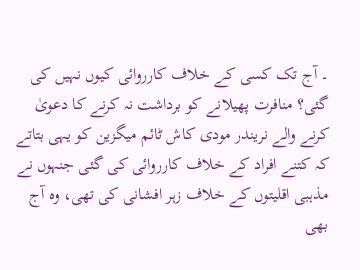۔ آج تک کسی کے خلاف کارروائی کیوں نہیں کی گئی؟ منافرت پھیلانے کو برداشت نہ کرنے کا دعویٰ کرنے والے نریندر مودی کاش ٹائم میگزین کو یہی بتاتے کہ کتنے افراد کے خلاف کارروائی کی گئی جنہوں نے مذہبی اقلیتوں کے خلاف زہر افشانی کی تھی، وہ آج بھی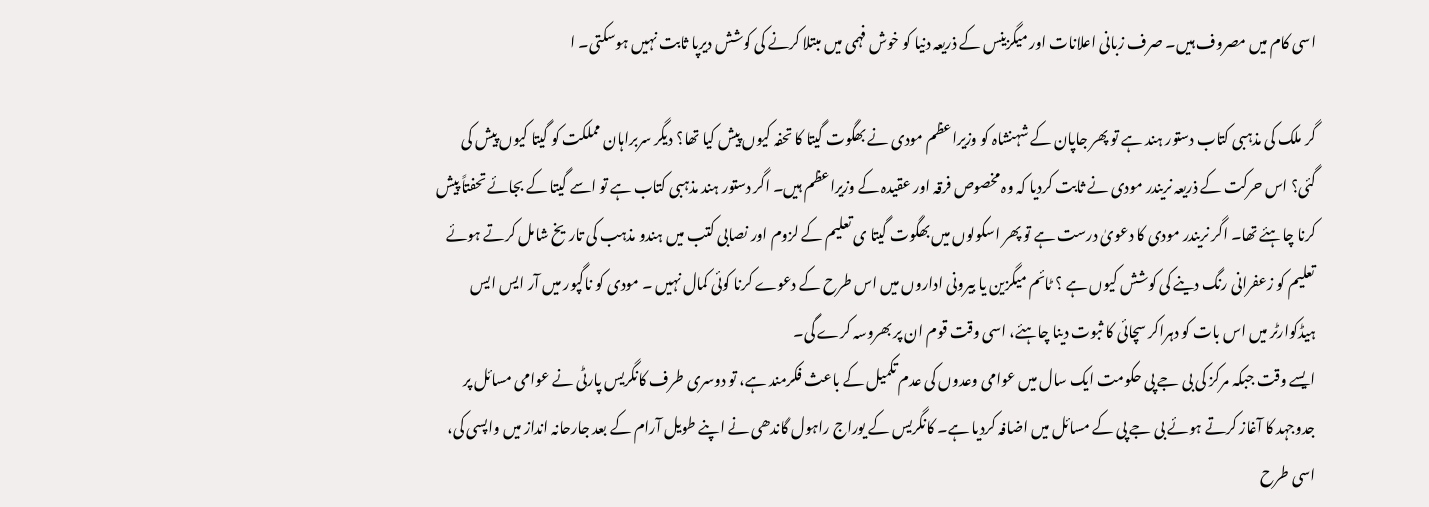اسی کام میں مصروف ہیں۔ صرف زبانی اعلانات اور میگزینس کے ذریعہ دنیا کو خوش فہمی میں مبتلا کرنے کی کوشش دیرپا ثابت نہیں ہوسکتی۔ ا

گر ملک کی مذہبی کتاب دستور ہند ہے تو پھر جاپان کے شہنشاہ کو وزیراعظم مودی نے بھگوت گیتا کا تحفہ کیوں پیش کیا تھا؟ دیگر سربراہان مملکت کو گیتا کیوں پیش کی گئی؟ اس حرکت کے ذریعہ نریندر مودی نے ثابت کردیا کہ وہ مخصوص فرقہ اور عقیدہ کے وزیراعظم ہیں۔ اگر دستور ہند مذہبی کتاب ہے تو اسے گیتا کے بجائے تحفتاً پیش کرنا چاہئے تھا۔ اگر نریندر مودی کا دعویٰ درست ہے تو پھر اسکولوں میں بھگوت گیتا ی تعلیم کے لزوم اور نصابی کتب میں ہندو مذہب کی تاریخ شامل کرتے ہوئے تعلیم کو زعفرانی رنگ دینے کی کوشش کیوں ہے ؟ ٹائم میگزین یا بیرونی اداروں میں اس طرح کے دعوے کرنا کوئی کمال نہیں ۔ مودی کو ناگپور میں آر ایس ایس ہیڈکوارٹر میں اس بات کو دہراکر سچائی کا ثبوت دینا چاہئے، اسی وقت قوم ان پر بھروسہ کرے گی۔
ایسے وقت جبکہ مرکز کی بی جے پی حکومت ایک سال میں عوامی وعدوں کی عدم تکمیل کے باعث فکرمند ہے، تو دوسری طرف کانگریس پارٹی نے عوامی مسائل پر جدوجہد کا آغاز کرتے ہوئے بی جے پی کے مسائل میں اضافہ کردیا ہے۔ کانگریس کے یوراج راہول گاندھی نے اپنے طویل آرام کے بعد جارحانہ انداز میں واپسی کی، اسی طرح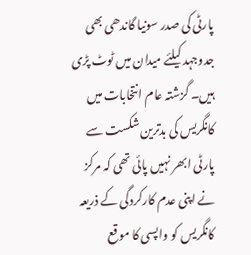پارٹی کی صدر سونیا گاندھی بھی جدوجہد کیلئے میدان میں ٹوٹ پڑی ہیں۔ گزشتہ عام انتخابات میں کانگریس کی بدترین شکست سے پارٹی ابھر نہیں پائی تھی کہ مرکز نے اپنی عدم کارکردگی کے ذریعہ کانگریس کو واپسی کا موقع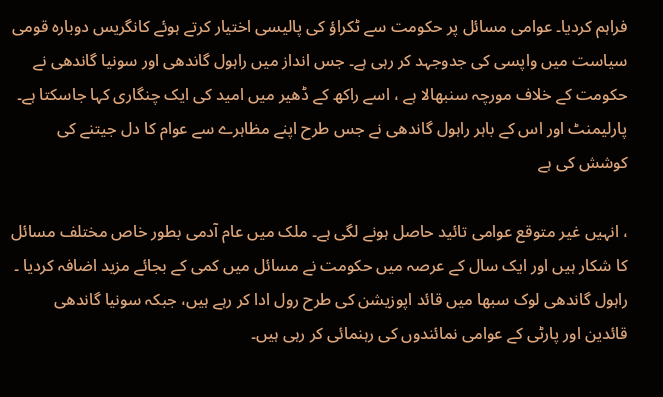فراہم کردیا۔ عوامی مسائل پر حکومت سے ٹکراؤ کی پالیسی اختیار کرتے ہوئے کانگریس دوبارہ قومی سیاست میں واپسی کی جدوجہد کر رہی ہے۔ جس انداز میں راہول گاندھی اور سونیا گاندھی نے حکومت کے خلاف مورچہ سنبھالا ہے ، اسے راکھ کے ڈھیر میں امید کی ایک چنگاری کہا جاسکتا ہے۔ پارلیمنٹ اور اس کے باہر راہول گاندھی نے جس طرح اپنے مظاہرے سے عوام کا دل جیتنے کی کوشش کی ہے

، انہیں غیر متوقع عوامی تائید حاصل ہونے لگی ہے۔ ملک میں عام آدمی بطور خاص مختلف مسائل کا شکار ہیں اور ایک سال کے عرصہ میں حکومت نے مسائل میں کمی کے بجائے مزید اضافہ کردیا ۔ راہول گاندھی لوک سبھا میں قائد اپوزیشن کی طرح رول ادا کر رہے ہیں، جبکہ سونیا گاندھی قائدین اور پارٹی کے عوامی نمائندوں کی رہنمائی کر رہی ہیں۔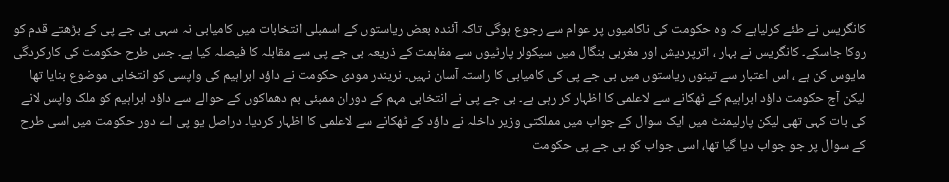کانگریس نے طئے کرلیاہے کہ وہ حکومت کی ناکامیوں پر عوام سے رجوع ہوگی تاکہ آئندہ بعض ریاستوں کے اسمبلی انتخابات میں کامیابی نہ سہی بی جے پی کے بڑھتے قدم کو روکا جاسکے۔ کانگریس نے بہار ، اترپردیش اور مغربی بنگال میں سیکولر پارٹیوں سے مفاہمت کے ذریعہ بی جے پی سے مقابلہ کا فیصلہ کیا ہے۔ جس طرح حکومت کی کارکردگی مایوس کن ہے ، اس اعتبار سے تینوں ریاستوں میں بی جے پی کی کامیابی کا راستہ آسان نہیں۔ نریندر مودی حکومت نے داؤد ابراہیم کی واپسی کو انتخابی موضوع بنایا تھا لیکن آج حکومت داؤد ابراہیم کے ٹھکانے سے لاعلمی کا اظہار کر رہی ہے۔ بی جے پی نے انتخابی مہم کے دوران ممبئی بم دھماکوں کے حوالے سے داؤد ابراہیم کو ملک واپس لانے کی بات کہی تھی لیکن پارلیمنٹ میں ایک سوال کے جواب میں مملکتی وزیر داخلہ نے داؤد کے ٹھکانے سے لاعلمی کا اظہار کردیا۔ دراصل یو پی اے دور حکومت میں اسی طرح کے سوال پر جو جواب دیا گیا تھا، اسی جواب کو بی جے پی حکومت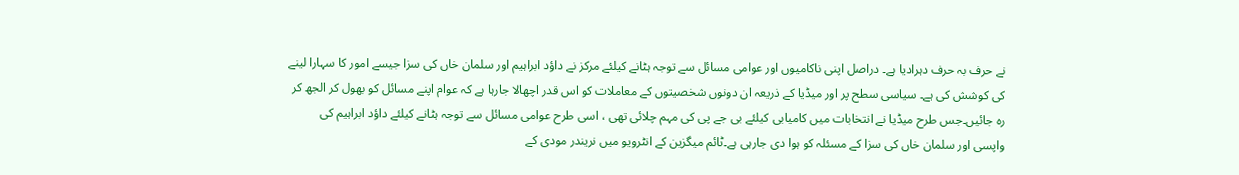نے حرف بہ حرف دہرادیا ہے۔ دراصل اپنی ناکامیوں اور عوامی مسائل سے توجہ ہٹانے کیلئے مرکز نے داؤد ابراہیم اور سلمان خاں کی سزا جیسے امور کا سہارا لینے کی کوشش کی ہے۔ سیاسی سطح پر اور میڈیا کے ذریعہ ان دونوں شخصیتوں کے معاملات کو اس قدر اچھالا جارہا ہے کہ عوام اپنے مسائل کو بھول کر الجھ کر رہ جائیں۔جس طرح میڈیا نے انتخابات میں کامیابی کیلئے بی جے پی کی مہم چلائی تھی ، اسی طرح عوامی مسائل سے توجہ ہٹانے کیلئے داؤد ابراہیم کی واپسی اور سلمان خاں کی سزا کے مسئلہ کو ہوا دی جارہی ہے۔ٹائم میگزین کے انٹرویو میں نریندر مودی کے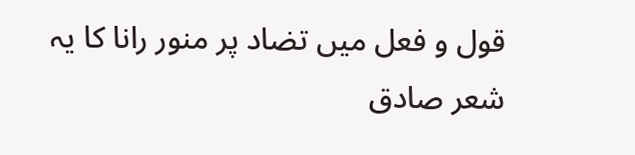قول و فعل میں تضاد پر منور رانا کا یہ شعر صادق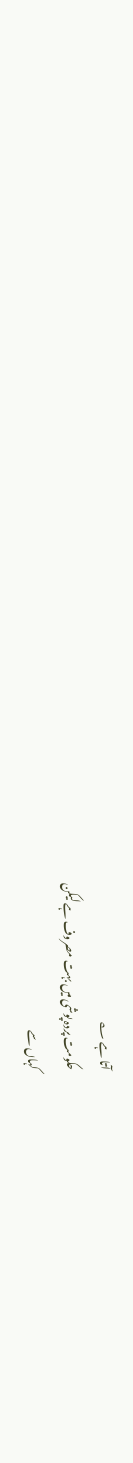آتا ہے ؎
حکومت پردہ پوشی میں بہت مصروف ہے لیکن
کہاں سے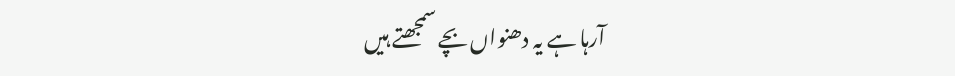آرہا ہے یہ دھنواں بچے سمجھتے ہیں